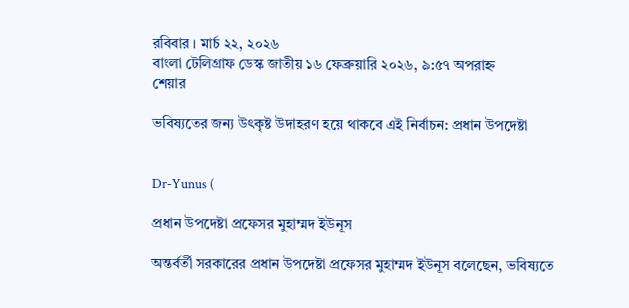রবিবার । মার্চ ২২, ২০২৬
বাংলা টেলিগ্রাফ ডেস্ক জাতীয় ১৬ ফেব্রুয়ারি ২০২৬, ৯:৫৭ অপরাহ্ন
শেয়ার

ভবিষ্যতের জন্য উৎকৃষ্ট উদাহরণ হয়ে থাকবে এই নির্বাচন: প্রধান উপদেষ্টা


Dr-Yunus (

প্রধান উপদেষ্টা প্রফেসর মুহাম্মদ ইউনূস

অন্তর্বর্তী সরকারের প্রধান উপদেষ্টা প্রফেসর মুহাম্মদ ইউনূস বলেছেন, ভবিষ্যতে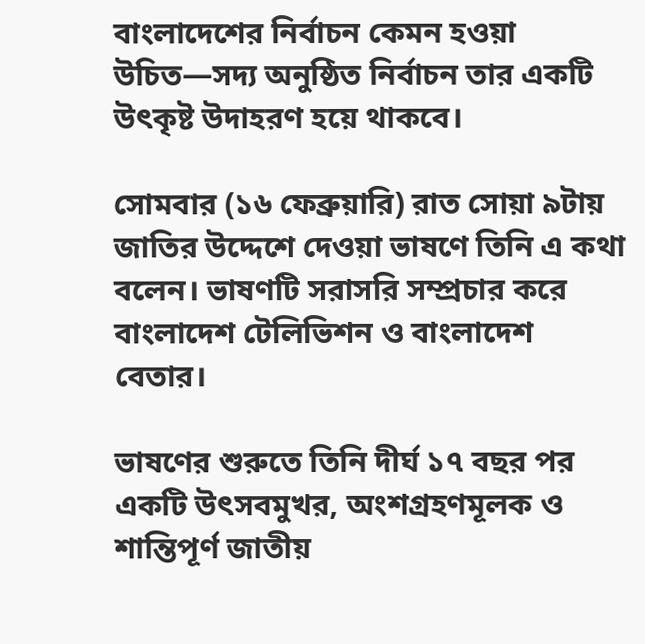বাংলাদেশের নির্বাচন কেমন হওয়া উচিত—সদ্য অনুষ্ঠিত নির্বাচন তার একটি উৎকৃষ্ট উদাহরণ হয়ে থাকবে।

সোমবার (১৬ ফেব্রুয়ারি) রাত সোয়া ৯টায় জাতির উদ্দেশে দেওয়া ভাষণে তিনি এ কথা বলেন। ভাষণটি সরাসরি সম্প্রচার করে বাংলাদেশ টেলিভিশন ও বাংলাদেশ বেতার।

ভাষণের শুরুতে তিনি দীর্ঘ ১৭ বছর পর একটি উৎসবমুখর, অংশগ্রহণমূলক ও শান্তিপূর্ণ জাতীয়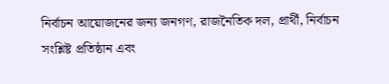নির্বাচন আয়োজনের জন্য জনগণ, রাজনৈতিক দল, প্রার্থী, নির্বাচন সংশ্লিষ্ট প্রতিষ্ঠান এবং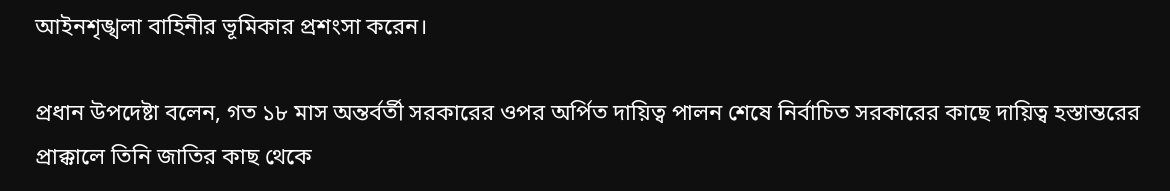আইনশৃঙ্খলা বাহিনীর ভূমিকার প্রশংসা করেন।

প্রধান উপদেষ্টা বলেন, গত ১৮ মাস অন্তর্বর্তী সরকারের ওপর অর্পিত দায়িত্ব পালন শেষে নির্বাচিত সরকারের কাছে দায়িত্ব হস্তান্তরের প্রাক্কালে তিনি জাতির কাছ থেকে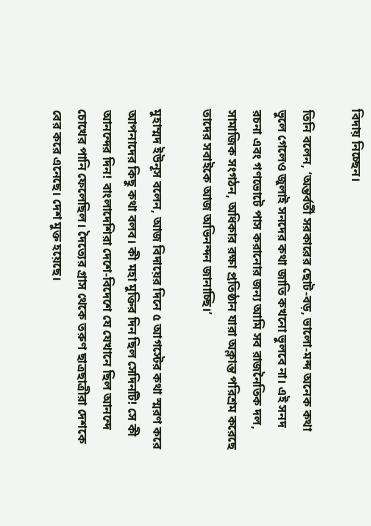বিদায় নিচ্ছেন।

তিনি বলেন, ‘অন্তর্বর্তী সরকারের ছোট-বড়, ভালো-মন্দ অনেক কথা ভুলে গেলেও জুলাই সনদের কথা জাতি কখনো ভুলবে না। এই সনদ রচনা এবং গণভোটে পাস করানোর জন্য আমি সব রাজনৈতিক দল, সামাজিক সংগঠন, অধিকার রক্ষা প্রতিষ্ঠান যারা অক্লান্ত পরিশ্রম করেছে তাদের সবাইকে আজ অভিনন্দন জানাচ্ছি।’

মুহাম্মদ ইউনূস বলেন, আজ বিদায়ের দিনে ৫ আগস্টের কথা স্মরণ করে আপনাদের কিছু কথা বলব। কী মহা মুক্তির দিন ছিল সেদিনটি! সে কী আনন্দের দিন! বাংলাদেশিরা দেশে-বিদেশে যে যেখানে ছিল আনন্দে চোখের পানি ফেলেছিল। দৈত্যের গ্রাস থেকে তরুণ ছাত্রছাত্রীরা দেশকে বের করে এনেছে। দেশ মুক্ত হয়েছে।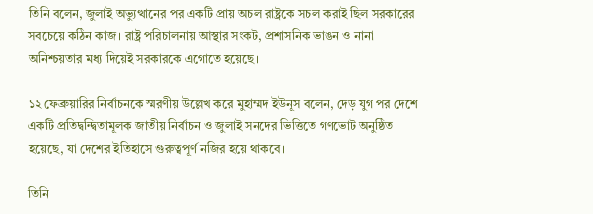তিনি বলেন, জুলাই অভ্যুত্থানের পর একটি প্রায় অচল রাষ্ট্রকে সচল করাই ছিল সরকারের সবচেয়ে কঠিন কাজ। রাষ্ট্র পরিচালনায় আস্থার সংকট, প্রশাসনিক ভাঙন ও নানা অনিশ্চয়তার মধ্য দিয়েই সরকারকে এগোতে হয়েছে।

১২ ফেব্রুয়ারির নির্বাচনকে স্মরণীয় উল্লেখ করে মুহাম্মদ ইউনূস বলেন, দেড় যুগ পর দেশে একটি প্রতিদ্বন্দ্বিতামূলক জাতীয় নির্বাচন ও জুলাই সনদের ভিত্তিতে গণভোট অনুষ্ঠিত হয়েছে, যা দেশের ইতিহাসে গুরুত্বপূর্ণ নজির হয়ে থাকবে।

তিনি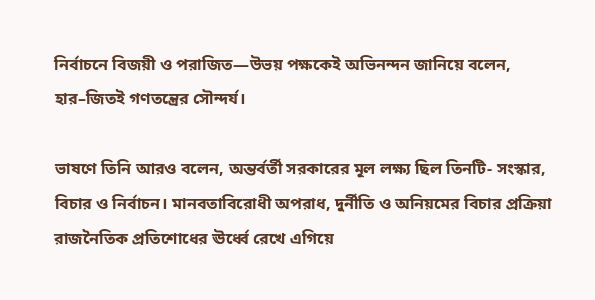নির্বাচনে বিজয়ী ও পরাজিত—উভয় পক্ষকেই অভিনন্দন জানিয়ে বলেন, হার–জিতই গণতন্ত্রের সৌন্দর্য।

ভাষণে তিনি আরও বলেন, অন্তর্বর্তী সরকারের মূল লক্ষ্য ছিল তিনটি- সংস্কার, বিচার ও নির্বাচন। মানবতাবিরোধী অপরাধ, দুর্নীতি ও অনিয়মের বিচার প্রক্রিয়া রাজনৈতিক প্রতিশোধের ঊর্ধ্বে রেখে এগিয়ে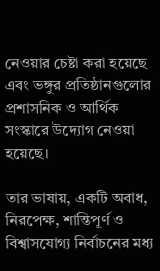নেওয়ার চেষ্টা করা হয়েছে এবং ভঙ্গুর প্রতিষ্ঠানগুলোর প্রশাসনিক ও আর্থিক সংস্কারে উদ্যোগ নেওয়া হয়েছে।

তার ভাষায়, একটি অবাধ, নিরপেক্ষ, শান্তিপূর্ণ ও বিশ্বাসযোগ্য নির্বাচনের মধ্য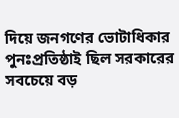দিয়ে জনগণের ভোটাধিকার পুনঃপ্রতিষ্ঠাই ছিল সরকারের সবচেয়ে বড়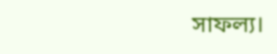সাফল্য।